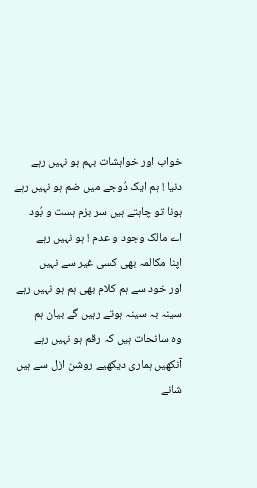خواب اور خواہشات بہم ہو نہیں رہے
دنیا ! ہم ایک دُوجے میں ضم ہو نہیں رہے
ہونا تو چاہتے ہیں سر بزم ہست و بُود
اے مالک وجود و عدم ! ہو نہیں رہے
اپنا مکالمہ بھی کسی غیر سے نہیں
اور خود سے ہم کلام بھی ہم ہو نہیں رہے
سینہ بہ سینہ ہوتے رہیں گے بیان ہم
وہ سانحات ہیں کہ رقم ہو نہیں رہے
آنکھیں ہماری دیکھیے روشن ازل سے ہیں
شانے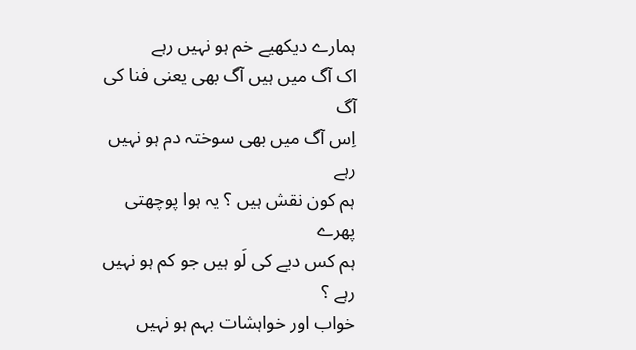ہمارے دیکھیے خم ہو نہیں رہے
اک آگ میں ہیں آگ بھی یعنی فنا کی آگ
اِس آگ میں بھی سوختہ دم ہو نہیں رہے
ہم کون نقش ہیں ؟ یہ ہوا پوچھتی پھرے
ہم کس دیے کی لَو ہیں جو کم ہو نہیں رہے ؟
خواب اور خواہشات بہم ہو نہیں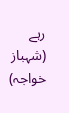رہے
(شہباز خواجہ)